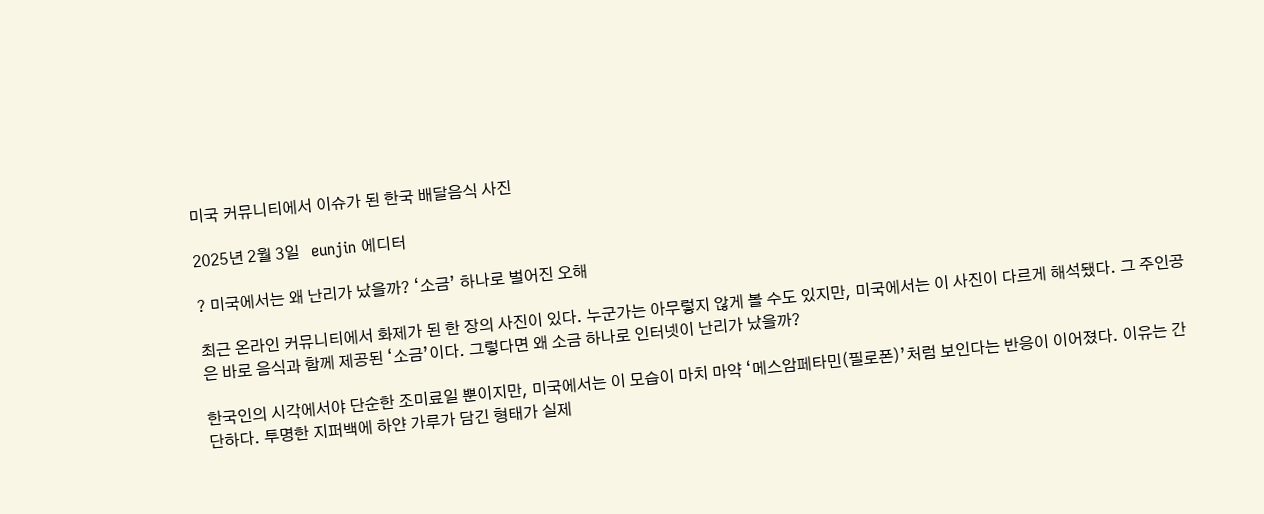미국 커뮤니티에서 이슈가 된 한국 배달음식 사진

2025년 2월 3일   eunjin 에디터

? 미국에서는 왜 난리가 났을까? ‘소금’ 하나로 벌어진 오해

최근 온라인 커뮤니티에서 화제가 된 한 장의 사진이 있다. 누군가는 아무렇지 않게 볼 수도 있지만, 미국에서는 이 사진이 다르게 해석됐다. 그 주인공은 바로 음식과 함께 제공된 ‘소금’이다. 그렇다면 왜 소금 하나로 인터넷이 난리가 났을까?

한국인의 시각에서야 단순한 조미료일 뿐이지만, 미국에서는 이 모습이 마치 마약 ‘메스암페타민(필로폰)’처럼 보인다는 반응이 이어졌다. 이유는 간단하다. 투명한 지퍼백에 하얀 가루가 담긴 형태가 실제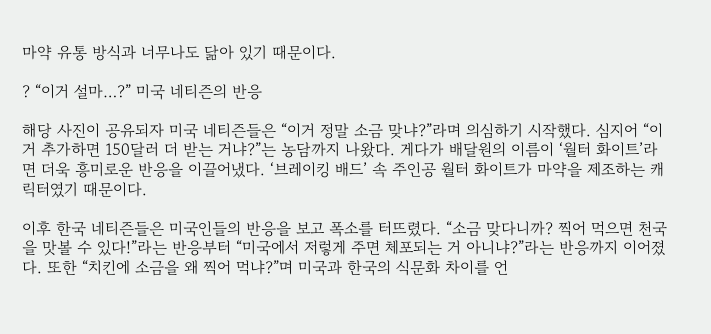마약 유통 방식과 너무나도 닮아 있기 때문이다.

? “이거 설마…?” 미국 네티즌의 반응

해당 사진이 공유되자 미국 네티즌들은 “이거 정말 소금 맞냐?”라며 의심하기 시작했다. 심지어 “이거 추가하면 150달러 더 받는 거냐?”는 농담까지 나왔다. 게다가 배달원의 이름이 ‘월터 화이트’라면 더욱 흥미로운 반응을 이끌어냈다. ‘브레이킹 배드’ 속 주인공 월터 화이트가 마약을 제조하는 캐릭터였기 때문이다.

이후 한국 네티즌들은 미국인들의 반응을 보고 폭소를 터뜨렸다. “소금 맞다니까? 찍어 먹으면 천국을 맛볼 수 있다!”라는 반응부터 “미국에서 저렇게 주면 체포되는 거 아니냐?”라는 반응까지 이어졌다. 또한 “치킨에 소금을 왜 찍어 먹냐?”며 미국과 한국의 식문화 차이를 언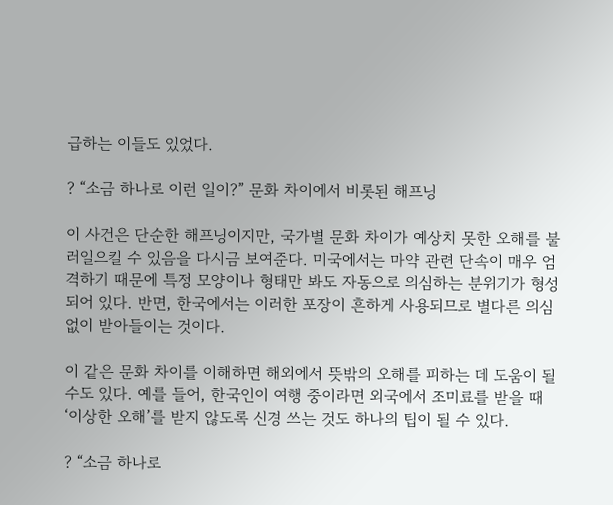급하는 이들도 있었다.

? “소금 하나로 이런 일이?” 문화 차이에서 비롯된 해프닝

이 사건은 단순한 해프닝이지만, 국가별 문화 차이가 예상치 못한 오해를 불러일으킬 수 있음을 다시금 보여준다. 미국에서는 마약 관련 단속이 매우 엄격하기 때문에 특정 모양이나 형태만 봐도 자동으로 의심하는 분위기가 형성되어 있다. 반면, 한국에서는 이러한 포장이 흔하게 사용되므로 별다른 의심 없이 받아들이는 것이다.

이 같은 문화 차이를 이해하면 해외에서 뜻밖의 오해를 피하는 데 도움이 될 수도 있다. 예를 들어, 한국인이 여행 중이라면 외국에서 조미료를 받을 때 ‘이상한 오해’를 받지 않도록 신경 쓰는 것도 하나의 팁이 될 수 있다.

? “소금 하나로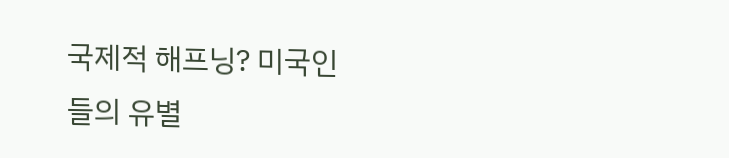국제적 해프닝? 미국인들의 유별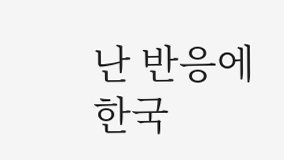난 반응에 한국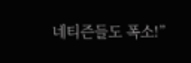네티즌들도 폭소!”